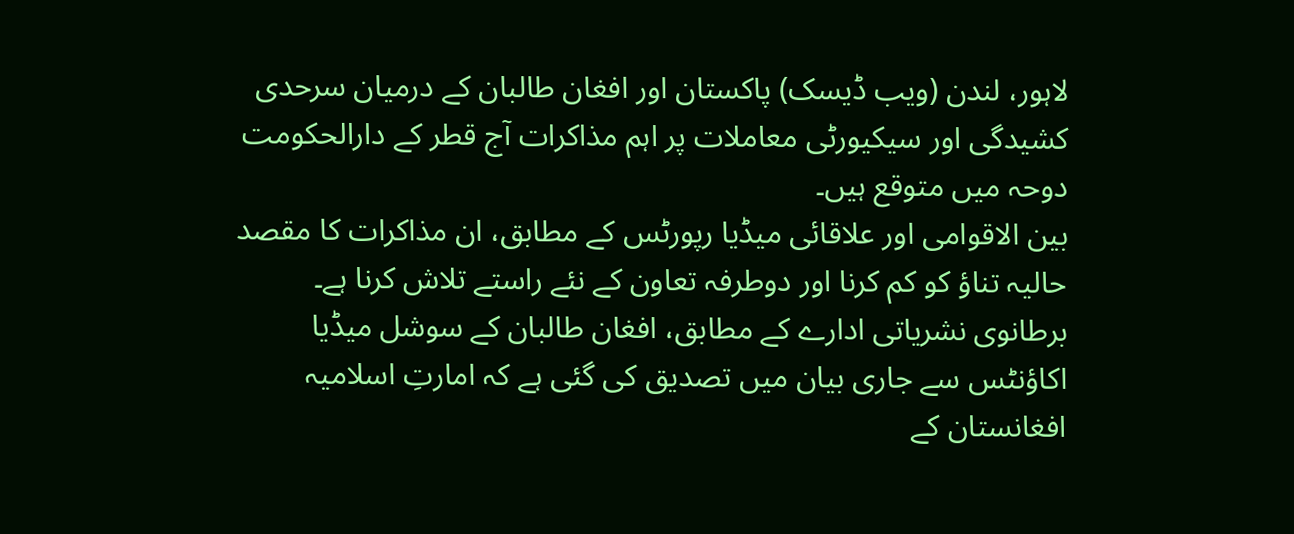لاہور، لندن (ویب ڈیسک) پاکستان اور افغان طالبان کے درمیان سرحدی کشیدگی اور سیکیورٹی معاملات پر اہم مذاکرات آج قطر کے دارالحکومت دوحہ میں متوقع ہیں۔
بین الاقوامی اور علاقائی میڈیا رپورٹس کے مطابق، ان مذاکرات کا مقصد حالیہ تناؤ کو کم کرنا اور دوطرفہ تعاون کے نئے راستے تلاش کرنا ہے۔
برطانوی نشریاتی ادارے کے مطابق، افغان طالبان کے سوشل میڈیا اکاؤنٹس سے جاری بیان میں تصدیق کی گئی ہے کہ امارتِ اسلامیہ افغانستان کے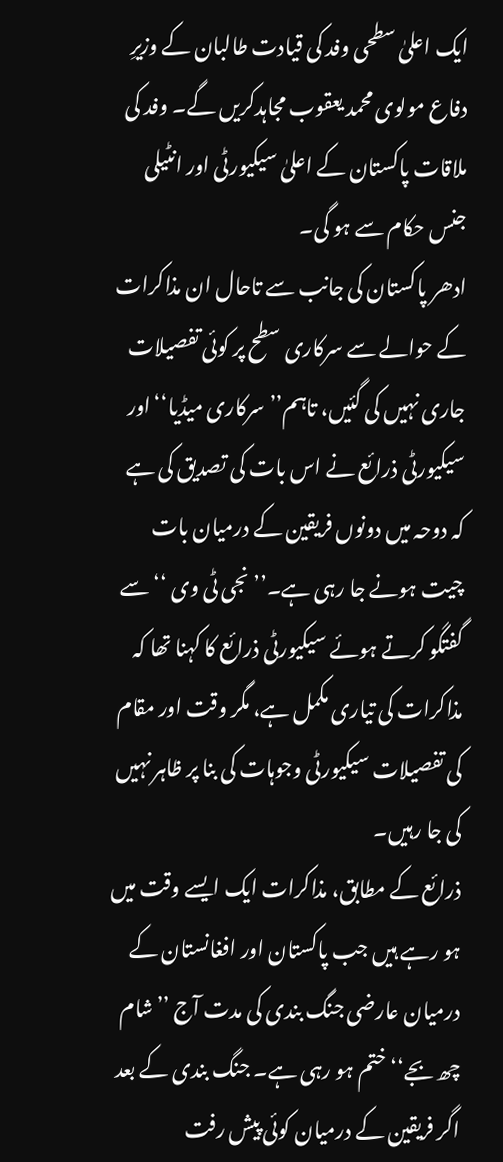ایک اعلیٰ سطحی وفد کی قیادت طالبان کے وزیرِ دفاع مولوی محمد یعقوب مجاہدکریں گے۔ وفد کی ملاقات پاکستان کے اعلیٰ سیکیورٹی اور انٹیلی جنس حکام سے ہو گی۔
ادھر پاکستان کی جانب سے تاحال ان مذاکرات کے حوالے سے سرکاری سطح پر کوئی تفصیلات جاری نہیں کی گئیں، تاہم’’سرکاری میڈیا‘‘اور سیکیورٹی ذرائع نے اس بات کی تصدیق کی ہے کہ دوحہ میں دونوں فریقین کے درمیان بات چیت ہونے جا رہی ہے۔’’نجی ٹی وی ‘‘ سے گفتگو کرتے ہوئے سیکیورٹی ذرائع کا کہنا تھا کہ مذاکرات کی تیاری مکمل ہے، مگر وقت اور مقام کی تفصیلات سیکیورٹی وجوہات کی بنا پر ظاہر نہیں کی جا رہیں۔
ذرائع کے مطابق، مذاکرات ایک ایسے وقت میں ہو رہے ہیں جب پاکستان اور افغانستان کے درمیان عارضی جنگ بندی کی مدت آج ’’شام چھ بجے‘‘ ختم ہو رہی ہے۔ جنگ بندی کے بعد اگر فریقین کے درمیان کوئی پیش رفت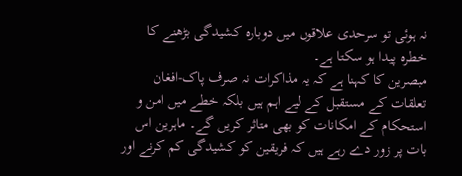نہ ہوئی تو سرحدی علاقوں میں دوبارہ کشیدگی بڑھنے کا خطرہ پیدا ہو سکتا ہے۔
مبصرین کا کہنا ہے کہ یہ مذاکرات نہ صرف پاک-افغان تعلقات کے مستقبل کے لیے اہم ہیں بلکہ خطے میں امن و استحکام کے امکانات کو بھی متاثر کریں گے۔ ماہرین اس بات پر زور دے رہے ہیں کہ فریقین کو کشیدگی کم کرنے اور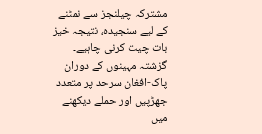مشترکہ چیلنجز سے نمٹنے کے لیے سنجیدہ، نتیجہ خیز بات چیت کرنی چاہیے۔
گزشتہ مہینوں کے دوران پاک-افغان سرحد پر متعدد جھڑپیں اور حملے دیکھنے میں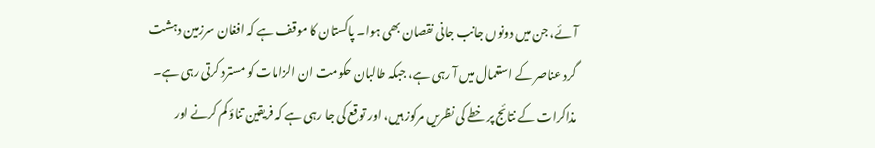آئے، جن میں دونوں جانب جانی نقصان بھی ہوا۔ پاکستان کا موقف ہے کہ افغان سرزمین دہشت گرد عناصر کے استعمال میں آ رہی ہے، جبکہ طالبان حکومت ان الزامات کو مسترد کرتی رہی ہے۔
مذاکرات کے نتائج پر خطے کی نظریں مرکوز ہیں، اور توقع کی جا رہی ہے کہ فریقین تناؤ کم کرنے اور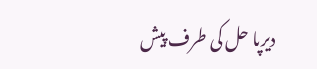دیرپا حل کی طرف پیش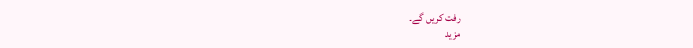رفت کریں گے۔
مزید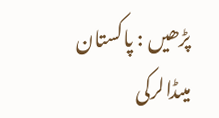پڑھیں : پاکستان میںڈالرکی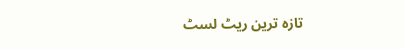تازہ ترین ریٹ لسٹ